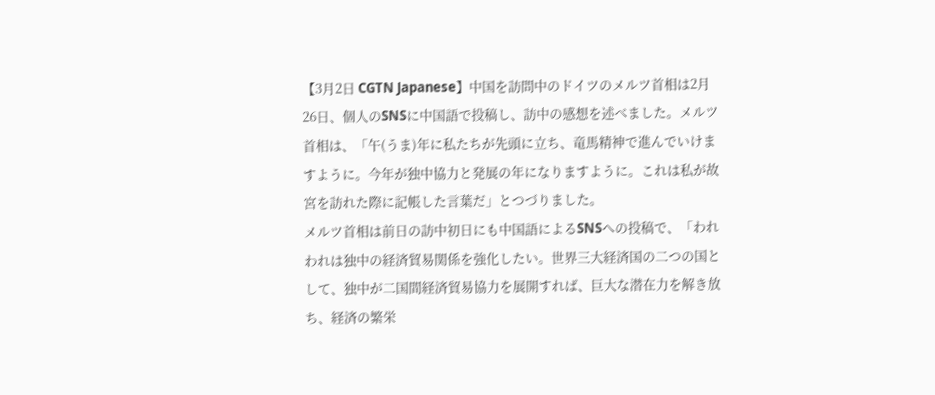【3月2日 CGTN Japanese】中国を訪問中のドイツのメルツ首相は2月26日、個人のSNSに中国語で投稿し、訪中の感想を述べました。メルツ首相は、「午(うま)年に私たちが先頭に立ち、竜馬精神で進んでいけますように。今年が独中協力と発展の年になりますように。これは私が故宮を訪れた際に記帳した言葉だ」とつづりました。
メルツ首相は前日の訪中初日にも中国語によるSNSへの投稿で、「われわれは独中の経済貿易関係を強化したい。世界三大経済国の二つの国として、独中が二国間経済貿易協力を展開すれば、巨大な潜在力を解き放ち、経済の繁栄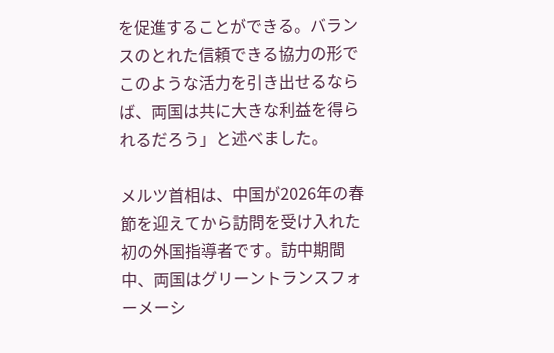を促進することができる。バランスのとれた信頼できる協力の形でこのような活力を引き出せるならば、両国は共に大きな利益を得られるだろう」と述べました。

メルツ首相は、中国が2026年の春節を迎えてから訪問を受け入れた初の外国指導者です。訪中期間中、両国はグリーントランスフォーメーシ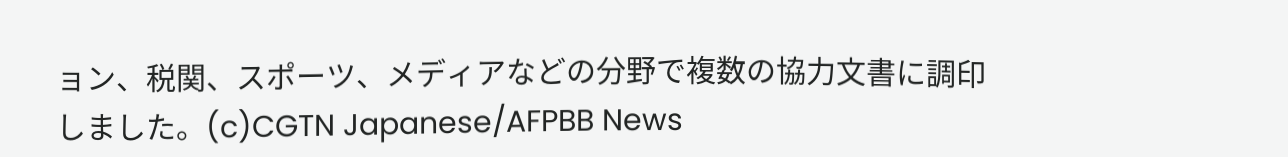ョン、税関、スポーツ、メディアなどの分野で複数の協力文書に調印しました。(c)CGTN Japanese/AFPBB News